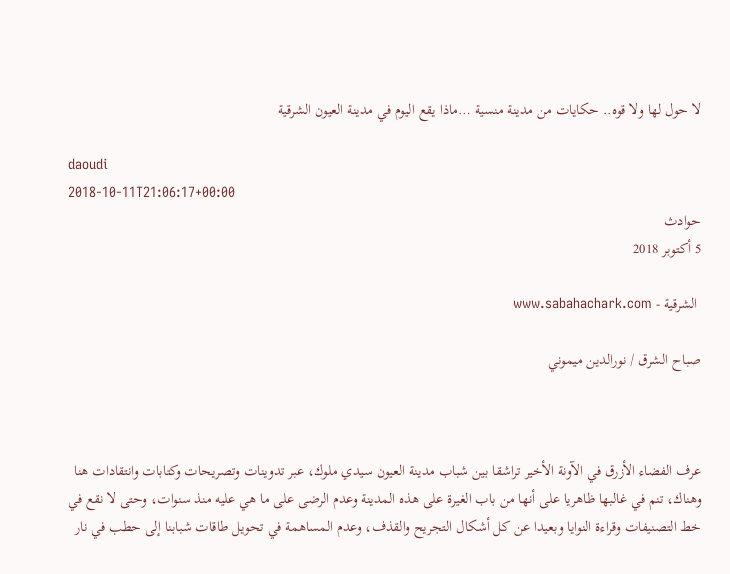لا حول لها ولا قوه.. حكايات من مدينة منسية …ماذا يقع اليوم في مدينة العيون الشرقية

daoudi
2018-10-11T21:06:17+00:00
حوادث
5 أكتوبر 2018

 الشرقية - www.sabahachark.com

صباح الشرق / نورالدين ميموني



عرف الفضاء الأزرق في الآونة الأخير تراشقا بين شباب مدينة العيون سيدي ملوك، عبر تدوينات وتصريحات وكتابات وانتقادات هنا وهناك، تنم في غالبها ظاهريا على أنها من باب الغيرة على هذه المدينة وعدم الرضى على ما هي عليه منذ سنوات، وحتى لا نقع في خط التصنيفات وقراءة النوايا وبعيدا عن كل أشكال التجريح والقذف، وعدم المساهمة في تحويل طاقات شبابنا إلى حطب في نار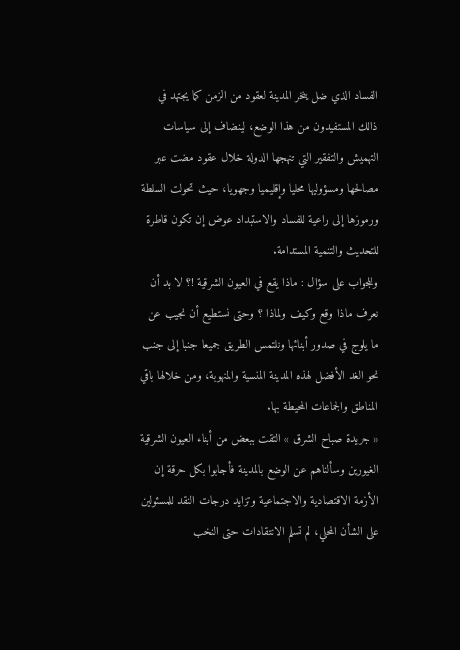الفساد الذي ضل ينخر المدينة لعقود من الزمن كما يجتهد في ذالك المستفيدون من هذا الوضع، لينضاف إلى سياسات التهميش والتفقير التي تنهجها الدولة خلال عقود مضت عبر مصالحها ومسؤوليها محليا وإقليميا وجهويا، حيث تحولت السلطة ورموزها إلى راعية للفساد والاستبداد عوض إن تكون قاطرة للتحديث والتنمية المستدامة.
وللجواب على سؤال : ماذا يقع في العيون الشرقية !؟ لا بد أن نعرف ماذا وقع وكيف ولماذا ؟ وحتى نستطيع أن نجيب عن ما يلوج في صدور أبنائها ونلتمس الطريق جميعا جنبا إلى جنب نحو الغد الأفضل لهذه المدينة المنسية والمنهوبة، ومن خلالها باقي المناطق والجماعات المحيطة بها.
« جريدة صباح الشرق » التقت ببعض من أبناء العيون الشرقية الغيورين وسألناهم عن الوضع بالمدينة فأجابوا بكل حرقة إن الأزمة الاقتصادية والاجتماعية وتزايد درجات النقد للمسئولين على الشأن المحلي، لم تسلم الانتقادات حتى النخب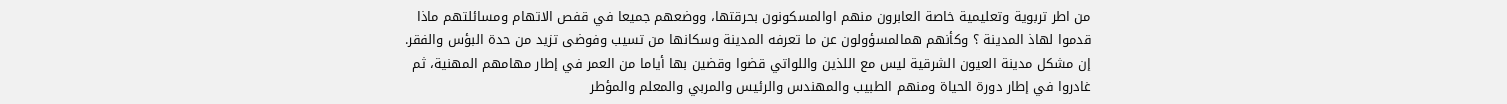من اطر تربوية وتعليمية خاصة العابرون منهم اوالمسكونون بحرقتها، ووضعهم جميعا في قفص الاتهام ومسائلتهم ماذا قدموا لهاذ المدينة ؟ وكأنهم همالمسؤولون عن ما تعرفه المدينة وسكانها من تسيب وفوضى تزيد من حدة البؤس والفقر.
إن مشكل مدينة العيون الشرقية ليس مع اللذين واللواتي قضوا وقضين بها أياما من العمر في إطار مهامهم المهنية، ثم غادروا في إطار دورة الحياة ومنهم الطبيب والمهندس والرئيس والمربي والمعلم والمؤطر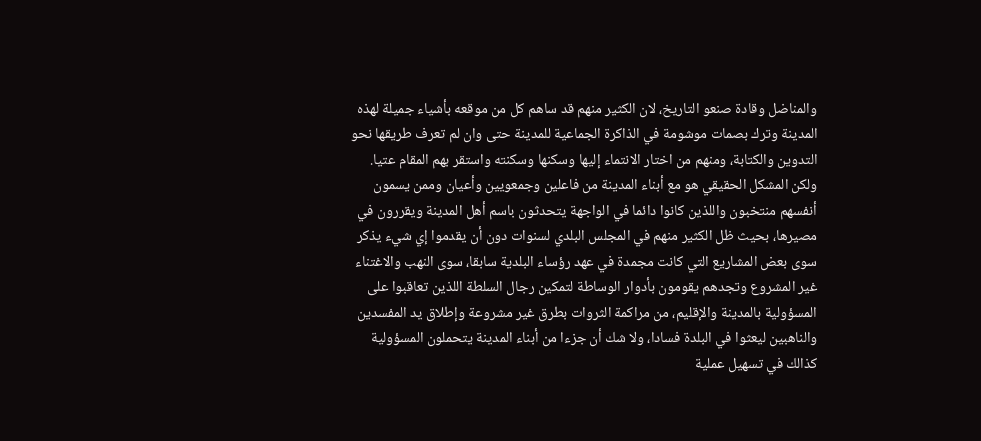والمناضل وقادة صنعو التاريخ، لان الكثير منهم قد ساهم كل من موقعه بأشياء جميلة لهذه المدينة وترك بصمات موشومة في الذاكرة الجماعية للمدينة حتى وان لم تعرف طريقها نحو التدوين والكتابة، ومنهم من اختار الانتماء إليها وسكنها وسكنته واستقر بهم المقام عتيا.
ولكن المشكل الحقيقي هو مع أبناء المدينة من فاعلين وجمعويين وأعيان وممن يسمون أنفسهم منتخبون واللذين كانوا دائما في الواجهة يتحدثون باسم أهل المدينة ويقررون في مصيرها، بحيث ظل الكثير منهم في المجلس البلدي لسنوات دون أن يقدموا إي شيء يذكر سوى بعض المشاريع التي كانت مجمدة في عهد رؤساء البلدية سابقا، سوى النهب والاغتناء غير المشروع وتجدهم يقومون بأدوار الوساطة لتمكين رجال السلطة اللذين تعاقبوا على المسؤولية بالمدينة والإقليم، من مراكمة الثروات بطرق غير مشروعة وإطلاق يد المفسدين والناهبين ليعثوا في البلدة فسادا، ولا شك أن جزءا من أبناء المدينة يتحملون المسؤولية كذالك في تسهيل عملية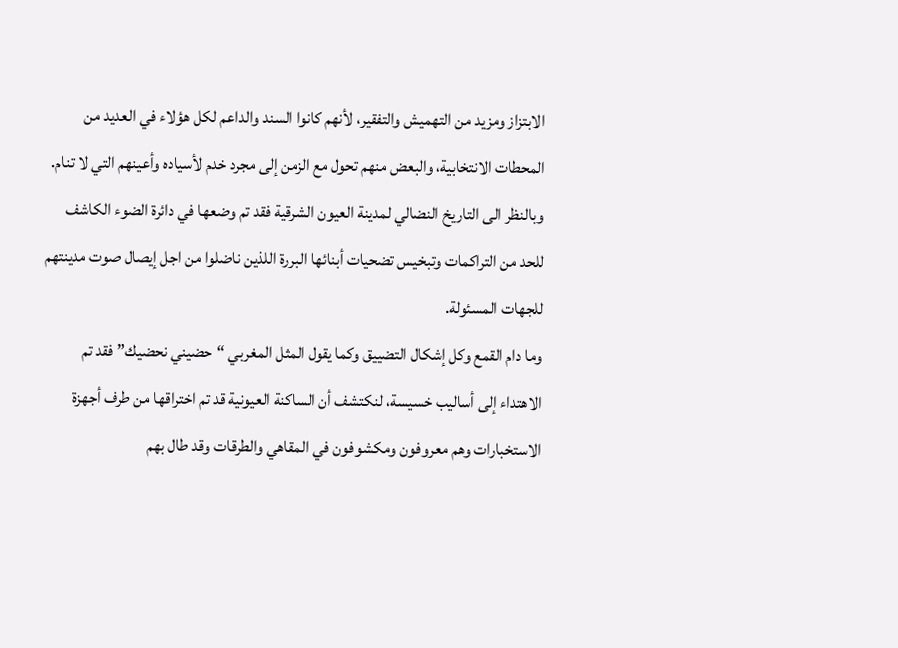الابتزاز ومزيد من التهميش والتفقير، لأنهم كانوا السند والداعم لكل هؤلاء في العديد من المحطات الانتخابية، والبعض منهم تحول مع الزمن إلى مجرد خدم لأسياده وأعينهم التي لا تنام.
وبالنظر الى التاريخ النضالي لمدينة العيون الشرقية فقد تم وضعها في دائرة الضوء الكاشف للحد من التراكمات وتبخيس تضحيات أبنائها البررة اللذين ناضلوا من اجل إيصال صوت مدينتهم للجهات المسئولة.
وما دام القمع وكل إشكال التضييق وكما يقول المثل المغربي “حضيني نحضيك” فقد تم الاهتداء إلى أساليب خسيسة، لنكتشف أن الساكنة العيونية قد تم اختراقها من طرف أجهزة الاستخبارات وهم معروفون ومكشوفون في المقاهي والطرقات وقد طال بهم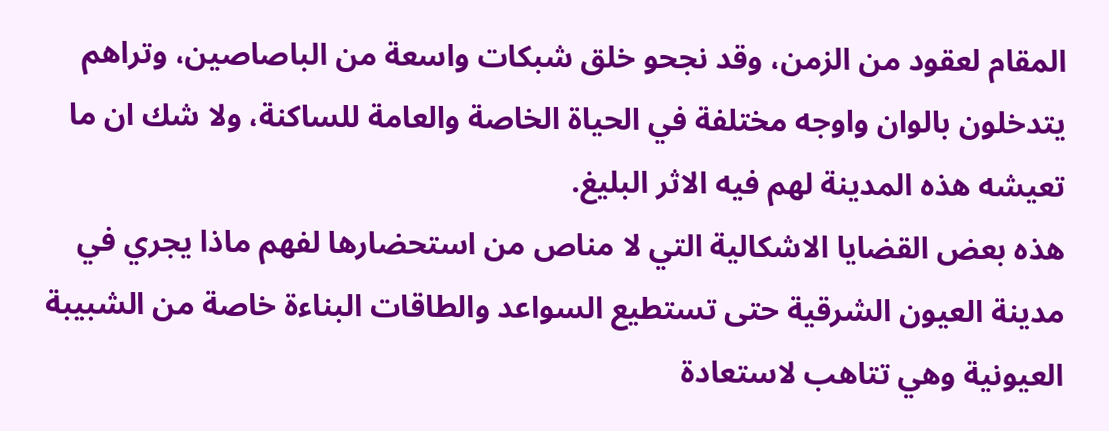المقام لعقود من الزمن، وقد نجحو خلق شبكات واسعة من الباصاصين، وتراهم يتدخلون بالوان واوجه مختلفة في الحياة الخاصة والعامة للساكنة، ولا شك ان ما تعيشه هذه المدينة لهم فيه الاثر البليغ.
هذه بعض القضايا الاشكالية التي لا مناص من استحضارها لفهم ماذا يجري في مدينة العيون الشرقية حتى تستطيع السواعد والطاقات البناءة خاصة من الشبيبة العيونية وهي تتاهب لاستعادة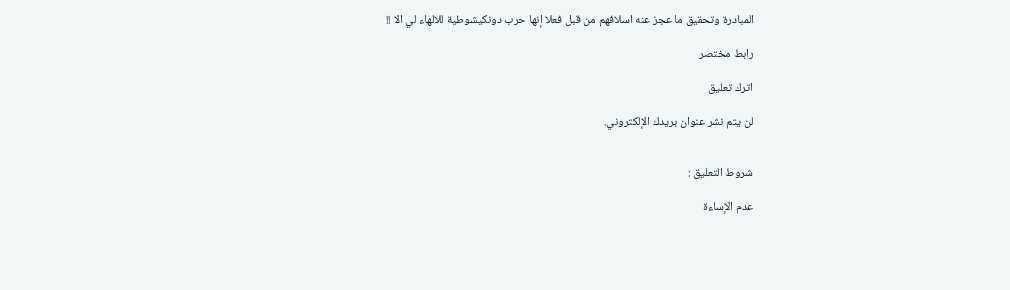المبادرة وتحقيق ما عجز عنه اسلافهم من قبل فعلا إنها حرب دونكيشوطية للالهاء لي الا !!

رابط مختصر

اترك تعليق

لن يتم نشر عنوان بريدك الإلكتروني.


شروط التعليق :

عدم الإساءة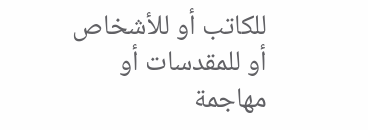للكاتب أو للأشخاص أو للمقدسات أو مهاجمة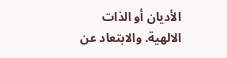الأديان أو الذات الالهية. والابتعاد عن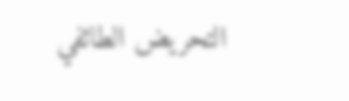التحريض الطائفي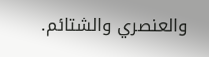والعنصري والشتائم.